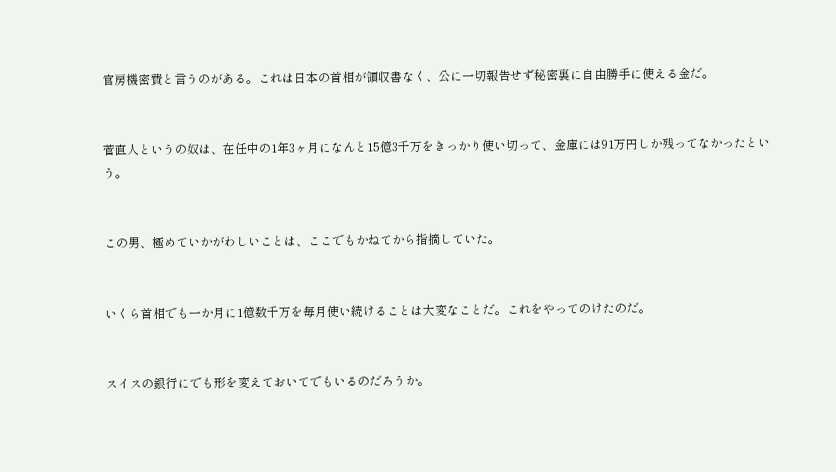官房機密費と言うのがある。これは日本の首相が領収書なく、公に一切報告せず秘密裏に自由勝手に使える金だ。


菅直人というの奴は、在任中の1年3ヶ月になんと15億3千万をきっかり使い切って、金庫には91万円しか残ってなかったという。


この男、極めていかがわしいことは、ここでもかねてから指摘していた。


いくら首相でも一か月に1億数千万を毎月使い続けることは大変なことだ。これをやってのけたのだ。


スイスの銀行にでも形を変えておいてでもいるのだろうか。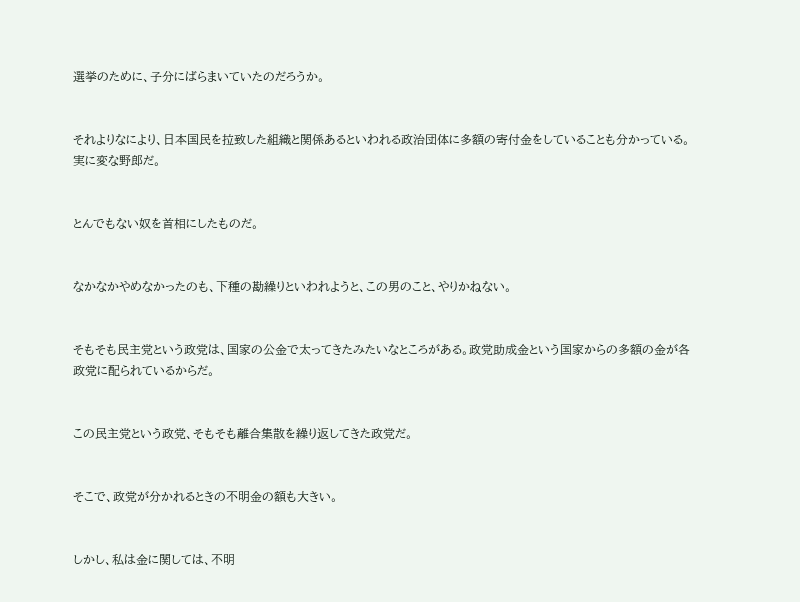選挙のために、子分にばらまいていたのだろうか。


それよりなにより、日本国民を拉致した組織と関係あるといわれる政治団体に多額の寄付金をしていることも分かっている。実に変な野郎だ。


とんでもない奴を首相にしたものだ。


なかなかやめなかったのも、下種の勘繰りといわれようと、この男のこと、やりかねない。


そもそも民主党という政党は、国家の公金で太ってきたみたいなところがある。政党助成金という国家からの多額の金が各政党に配られているからだ。


この民主党という政党、そもそも離合集散を繰り返してきた政党だ。


そこで、政党が分かれるときの不明金の額も大きい。


しかし、私は金に関しては、不明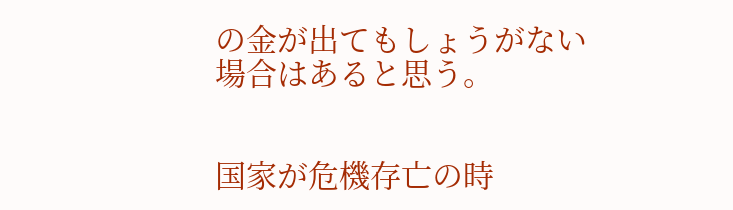の金が出てもしょうがない場合はあると思う。


国家が危機存亡の時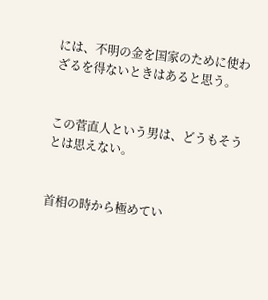には、不明の金を国家のために使わざるを得ないときはあると思う。


この菅直人という男は、どうもそうとは思えない。


首相の時から極めてい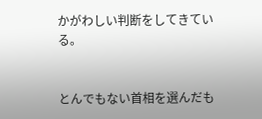かがわしい判断をしてきている。


とんでもない首相を選んだも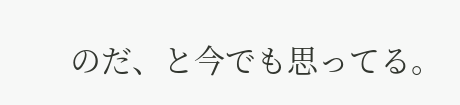のだ、と今でも思ってる。